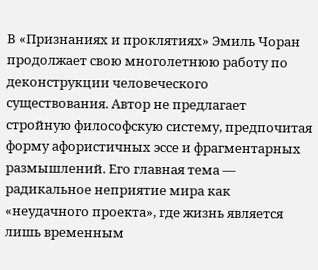В «Признаниях и проклятиях» Эмиль Чоран продолжает свою многолетнюю работу по деконструкции человеческого существования. Автор не предлагает стройную философскую систему, предпочитая форму афористичных эссе и фрагментарных размышлений. Его главная тема — радикальное неприятие мира как «неудачного проекта», где жизнь является лишь временным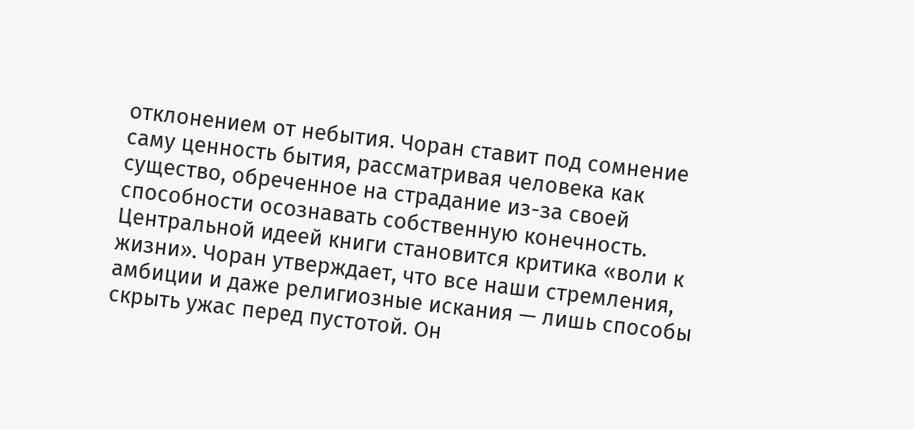отклонением от небытия. Чоран ставит под сомнение саму ценность бытия, рассматривая человека как существо, обреченное на страдание из-за своей способности осознавать собственную конечность.
Центральной идеей книги становится критика «воли к жизни». Чоран утверждает, что все наши стремления, амбиции и даже религиозные искания — лишь способы скрыть ужас перед пустотой. Он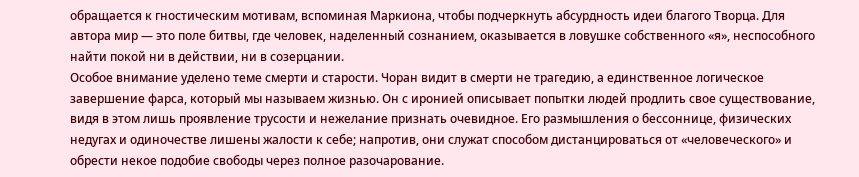обращается к гностическим мотивам, вспоминая Маркиона, чтобы подчеркнуть абсурдность идеи благого Творца. Для автора мир — это поле битвы, где человек, наделенный сознанием, оказывается в ловушке собственного «я», неспособного найти покой ни в действии, ни в созерцании.
Особое внимание уделено теме смерти и старости. Чоран видит в смерти не трагедию, а единственное логическое завершение фарса, который мы называем жизнью. Он с иронией описывает попытки людей продлить свое существование, видя в этом лишь проявление трусости и нежелание признать очевидное. Его размышления о бессоннице, физических недугах и одиночестве лишены жалости к себе; напротив, они служат способом дистанцироваться от «человеческого» и обрести некое подобие свободы через полное разочарование.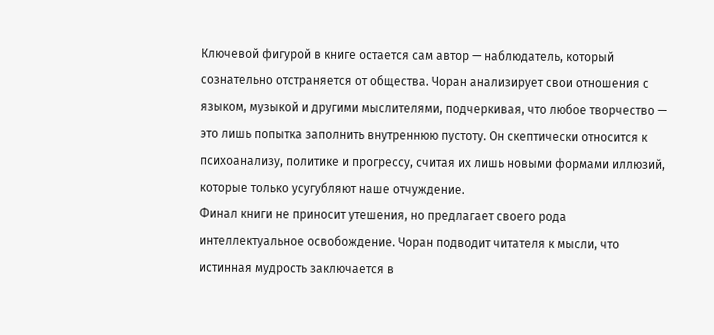Ключевой фигурой в книге остается сам автор — наблюдатель, который сознательно отстраняется от общества. Чоран анализирует свои отношения с языком, музыкой и другими мыслителями, подчеркивая, что любое творчество — это лишь попытка заполнить внутреннюю пустоту. Он скептически относится к психоанализу, политике и прогрессу, считая их лишь новыми формами иллюзий, которые только усугубляют наше отчуждение.
Финал книги не приносит утешения, но предлагает своего рода интеллектуальное освобождение. Чоран подводит читателя к мысли, что истинная мудрость заключается в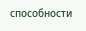способности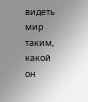видеть мир таким, какой он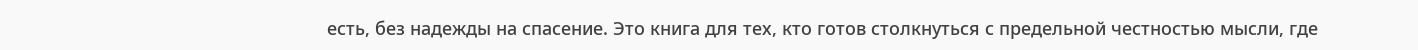есть, без надежды на спасение. Это книга для тех, кто готов столкнуться с предельной честностью мысли, где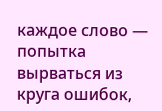каждое слово — попытка вырваться из круга ошибок,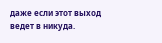даже если этот выход ведет в никуда.